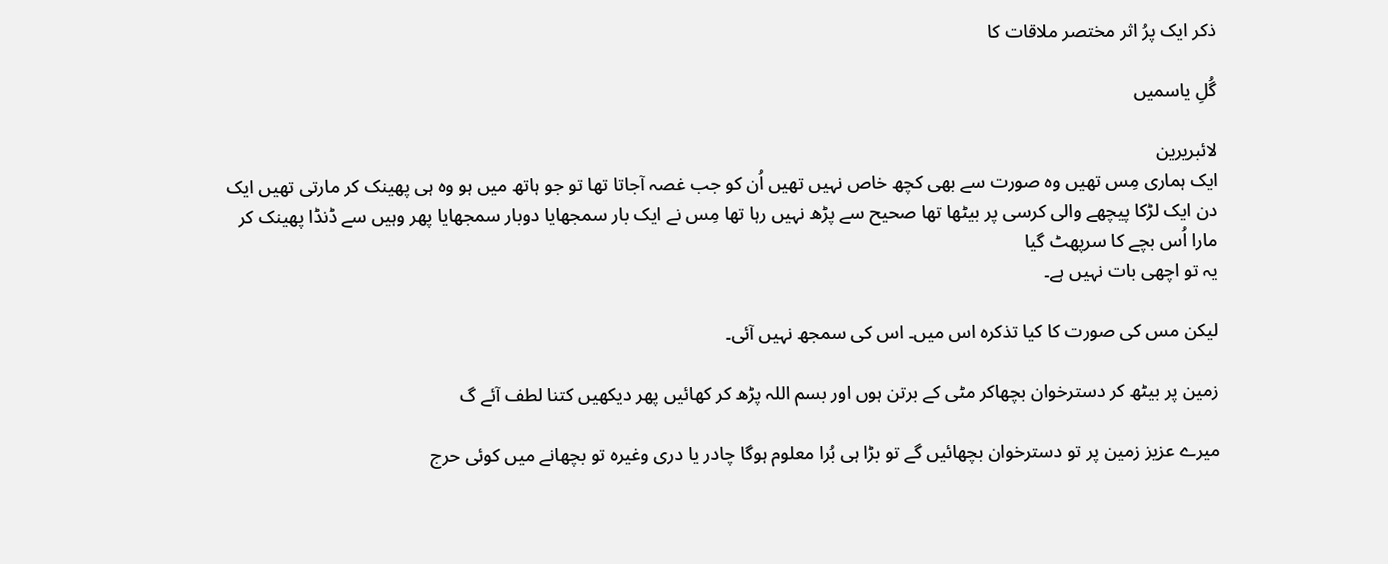ذکر ایک پرُ اثر مختصر ملاقات کا

گُلِ یاسمیں

لائبریرین
ایک ہماری مِس تھیں وہ صورت سے بھی کچھ خاص نہیں تھیں اُن کو جب غصہ آجاتا تھا تو جو ہاتھ میں ہو وہ ہی پھینک کر مارتی تھیں ایک دن ایک لڑکا پیچھے والی کرسی پر بیٹھا تھا صحیح سے پڑھ نہیں رہا تھا مِس نے ایک بار سمجھایا دوبار سمجھایا پھر وہیں سے ڈنڈا پھینک کر مارا اُس بچے کا سرپھٹ گیا
یہ تو اچھی بات نہیں ہے۔

لیکن مس کی صورت کا کیا تذکرہ اس میں۔ اس کی سمجھ نہیں آئی۔

زمین پر بیٹھ کر دسترخوان بچھاکر مٹی کے برتن ہوں اور بسم اللہ پڑھ کر کھائیں پھر دیکھیں کتنا لطف آئے گ

میرے عزیز زمین پر تو دسترخوان بچھائیں گے تو بڑا ہی بُرا معلوم ہوگا چادر یا دری وغیرہ تو بچھانے میں کوئی حرج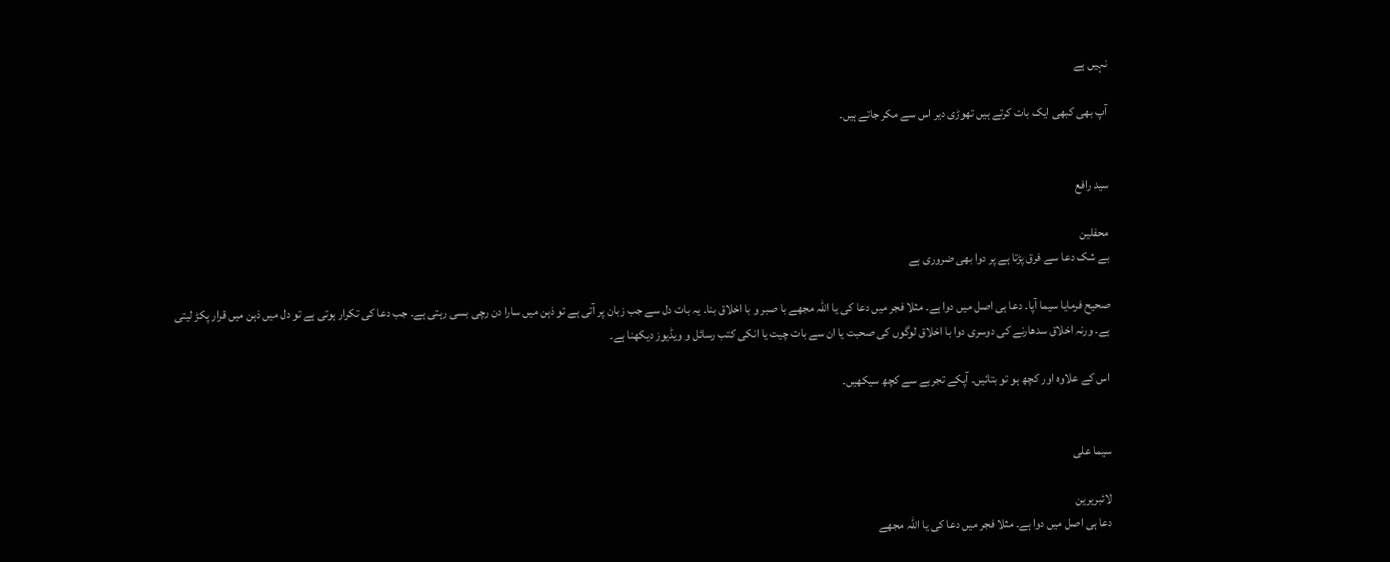نہیں ہے

آپ بھی کبھی ایک بات کرتے ہیں تھوڑی دیر اس سے مکر جاتے ہیں۔


سید رافع

محفلین
بے شک دعا سے فرق پڑتا ہے پر دوا بھی ضروری ہے

صحیح فرمایا سیما آپا۔ دعا ہی اصل میں دوا ہے۔ مثلا فجر میں دعا کی یا اللہ مجھے با صبر و با اخلاق بنا۔ یہ بات دل سے جب زبان پر آتی ہے تو ذہن میں سارا دن رچی بسی رہتی ہے۔ جب دعا کی تکرار ہوتی ہے تو دل میں ذہن میں قرار پکڑ لیتی ہے۔ ورنہ اخلاق سدھارنے کی دوسری دوا با اخلاق لوگوں کی صحبت یا ان سے بات چیت یا انکی کتب رسائل و ویڈیوز دیکھنا ہے۔

اس کے علاوہ اور کچھ ہو تو بتائیں۔ آپکے تجربے سے کچھ سیکھیں۔


سیما علی

لائبریرین
دعا ہی اصل میں دوا ہے۔ مثلا فجر میں دعا کی یا اللہ مجھے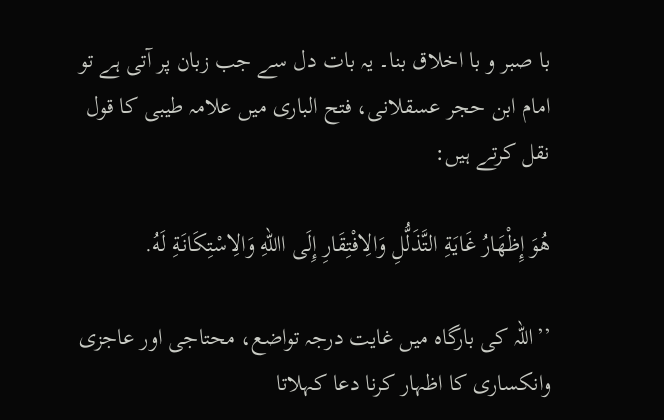با صبر و با اخلاق بنا۔ یہ بات دل سے جب زبان پر آتی ہے تو
امام ابن حجر عسقلانی، فتح الباری میں علامہ طیبی کا قول نقل کرتے ہیں:

هُوَ إِظْهَارُ غَایَةِ التَّذَلُّلِ وَالِافْتِقَارِ إِلَی االلهِ وَالِاسْتِکَانَةِ لَهُ.

’’اللہ کی بارگاہ میں غایت درجہ تواضع، محتاجی اور عاجزی وانکساری کا اظہار کرنا دعا کہلاتا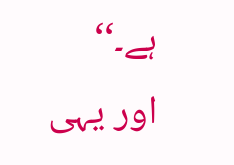ہے۔‘‘
اور یہی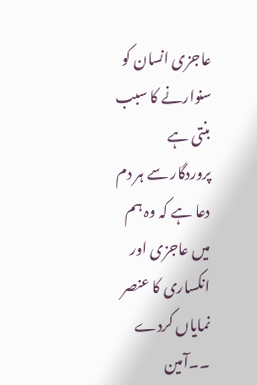عاجزی انسان کو سنوارنے کا سبب بنتی ہے
پروردگار سے ہر دم دعا ہے کہ وہ ہم میں عاجزی اور انکساری کا عنصر نمایاں کردے ۔۔آمین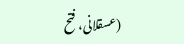(عسقلانی، فتح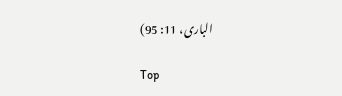الباری، 11: 95)

Top